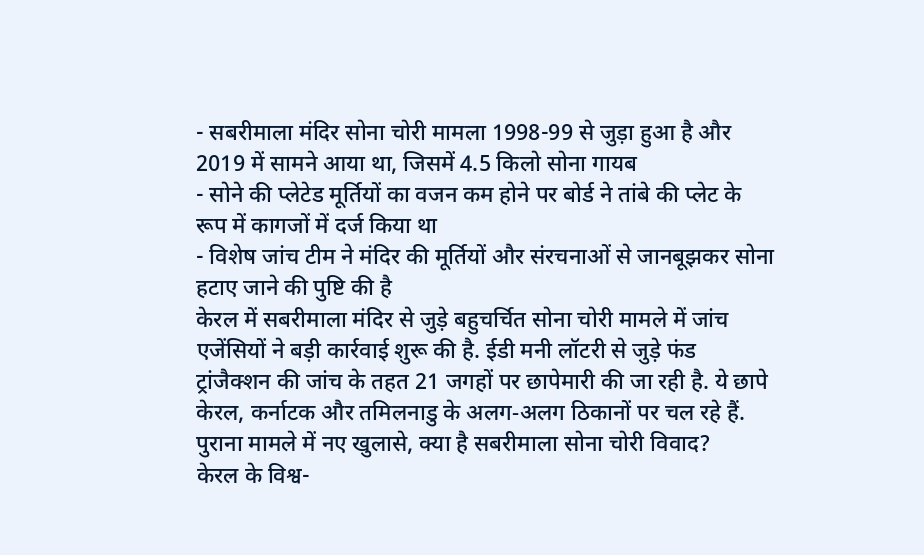- सबरीमाला मंदिर सोना चोरी मामला 1998-99 से जुड़ा हुआ है और 2019 में सामने आया था, जिसमें 4.5 किलो सोना गायब
- सोने की प्लेटेड मूर्तियों का वजन कम होने पर बोर्ड ने तांबे की प्लेट के रूप में कागजों में दर्ज किया था
- विशेष जांच टीम ने मंदिर की मूर्तियों और संरचनाओं से जानबूझकर सोना हटाए जाने की पुष्टि की है
केरल में सबरीमाला मंदिर से जुड़े बहुचर्चित सोना चोरी मामले में जांच एजेंसियों ने बड़ी कार्रवाई शुरू की है. ईडी मनी लॉटरी से जुड़े फंड ट्रांजैक्शन की जांच के तहत 21 जगहों पर छापेमारी की जा रही है. ये छापे केरल, कर्नाटक और तमिलनाडु के अलग‑अलग ठिकानों पर चल रहे हैं.
पुराना मामले में नए खुलासे, क्या है सबरीमाला सोना चोरी विवाद?
केरल के विश्व-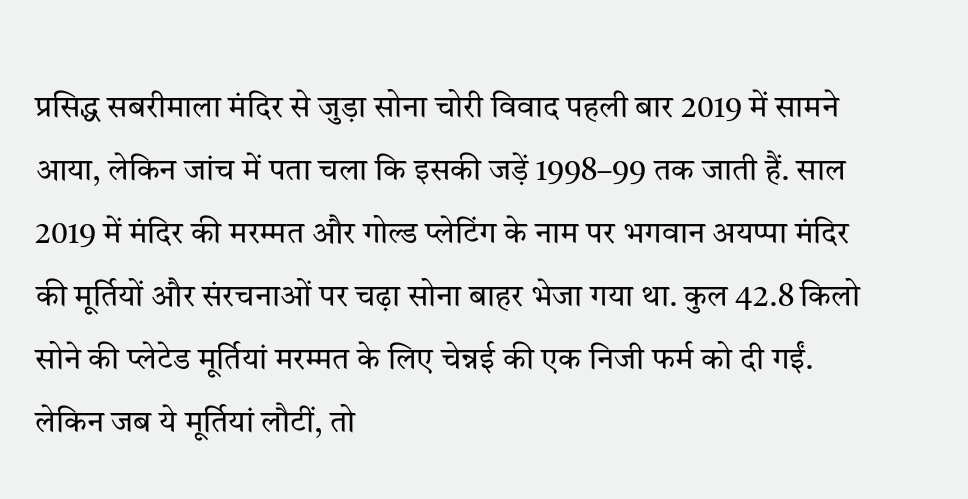प्रसिद्ध सबरीमाला मंदिर से जुड़ा सोना चोरी विवाद पहली बार 2019 में सामने आया, लेकिन जांच में पता चला कि इसकी जड़ें 1998–99 तक जाती हैं. साल 2019 में मंदिर की मरम्मत और गोल्ड प्लेटिंग के नाम पर भगवान अयप्पा मंदिर की मूर्तियों और संरचनाओं पर चढ़ा सोना बाहर भेजा गया था. कुल 42.8 किलो सोने की प्लेटेड मूर्तियां मरम्मत के लिए चेन्नई की एक निजी फर्म को दी गईं. लेकिन जब ये मूर्तियां लौटीं, तो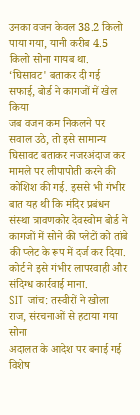उनका वजन केवल 38.2 किलो पाया गया, यानी करीब 4.5 किलो सोना गायब था.
‘घिसावट' बताकर दी गई सफाई, बोर्ड ने कागजों में खेल किया
जब वजन कम निकलने पर सवाल उठे, तो इसे सामान्य घिसावट बताकर नजरअंदाज कर मामले पर लीपापोती करने की कोशिश की गई. इससे भी गंभीर बात यह थी कि मंदिर प्रबंधन संस्था त्रावणकोर देवस्वोम बोर्ड ने कागजों में सोने की प्लेटों को तांबे की प्लेट के रूप में दर्ज कर दिया. कोर्ट ने इसे गंभीर लापरवाही और संदिग्ध कार्रवाई माना.
SIT जांच: तस्वीरों ने खोला राज, संरचनाओं से हटाया गया सोना
अदालत के आदेश पर बनाई गई विशेष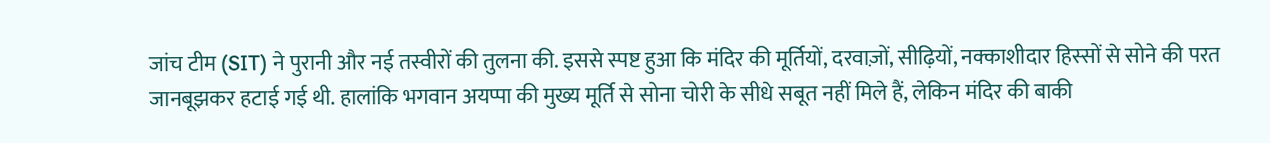जांच टीम (SIT) ने पुरानी और नई तस्वीरों की तुलना की. इससे स्पष्ट हुआ कि मंदिर की मूर्तियों, दरवाज़ों, सीढ़ियों, नक्काशीदार हिस्सों से सोने की परत जानबूझकर हटाई गई थी. हालांकि भगवान अयप्पा की मुख्य मूर्ति से सोना चोरी के सीधे सबूत नहीं मिले हैं, लेकिन मंदिर की बाकी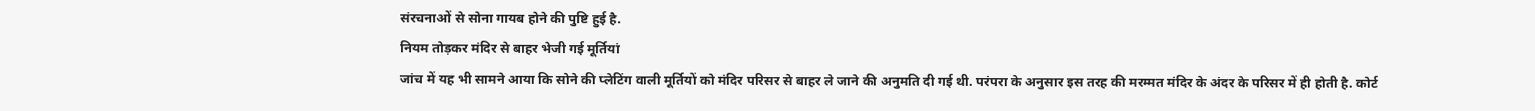संरचनाओं से सोना गायब होने की पुष्टि हुई है.
नियम तोड़कर मंदिर से बाहर भेजी गई मूर्तियां
जांच में यह भी सामने आया कि सोने की प्लेटिंग वाली मूर्तियों को मंदिर परिसर से बाहर ले जाने की अनुमति दी गई थी. परंपरा के अनुसार इस तरह की मरम्मत मंदिर के अंदर के परिसर में ही होती है. कोर्ट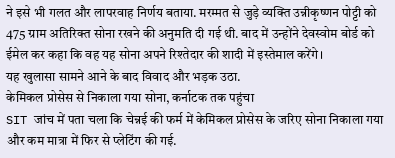ने इसे भी गलत और लापरवाह निर्णय बताया. मरम्मत से जुड़े व्यक्ति उन्नीकृष्णन पोट्टी को 475 ग्राम अतिरिक्त सोना रखने की अनुमति दी गई थी. बाद में उन्होंने देवस्वोम बोर्ड को ईमेल कर कहा कि वह यह सोना अपने रिश्तेदार की शादी में इस्तेमाल करेंगे।
यह खुलासा सामने आने के बाद विवाद और भड़क उठा.
केमिकल प्रोसेस से निकाला गया सोना, कर्नाटक तक पहुंचा
SIT जांच में पता चला कि चेन्नई की फर्म में केमिकल प्रोसेस के जरिए सोना निकाला गया और कम मात्रा में फिर से प्लेटिंग की गई.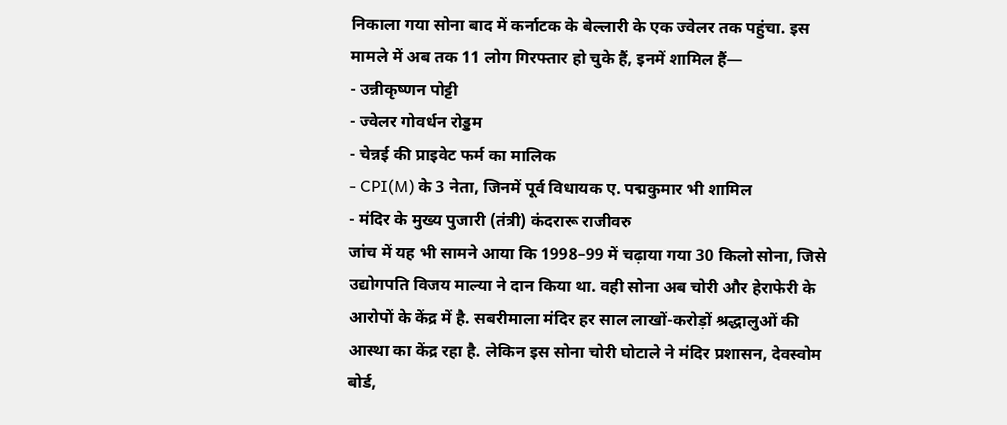निकाला गया सोना बाद में कर्नाटक के बेल्लारी के एक ज्वेलर तक पहुंचा. इस मामले में अब तक 11 लोग गिरफ्तार हो चुके हैं, इनमें शामिल हैं—
- उन्नीकृष्णन पोट्टी
- ज्वेलर गोवर्धन रोड्डम
- चेन्नई की प्राइवेट फर्म का मालिक
- CPI(M) के 3 नेता, जिनमें पूर्व विधायक ए. पद्मकुमार भी शामिल
- मंदिर के मुख्य पुजारी (तंत्री) कंदरारू राजीवरु
जांच में यह भी सामने आया कि 1998–99 में चढ़ाया गया 30 किलो सोना, जिसे उद्योगपति विजय माल्या ने दान किया था. वही सोना अब चोरी और हेराफेरी के आरोपों के केंद्र में है. सबरीमाला मंदिर हर साल लाखों-करोड़ों श्रद्धालुओं की आस्था का केंद्र रहा है. लेकिन इस सोना चोरी घोटाले ने मंदिर प्रशासन, देवस्वोम बोर्ड,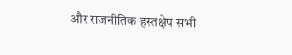और राजनीतिक हस्तक्षेप सभी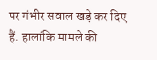पर गंभीर सवाल खड़े कर दिए हैं. हालांकि मामले की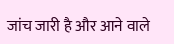जांच जारी है और आने वाले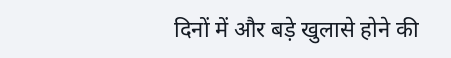दिनों में और बड़े खुलासे होने की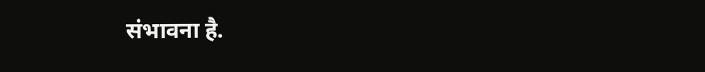संभावना है.